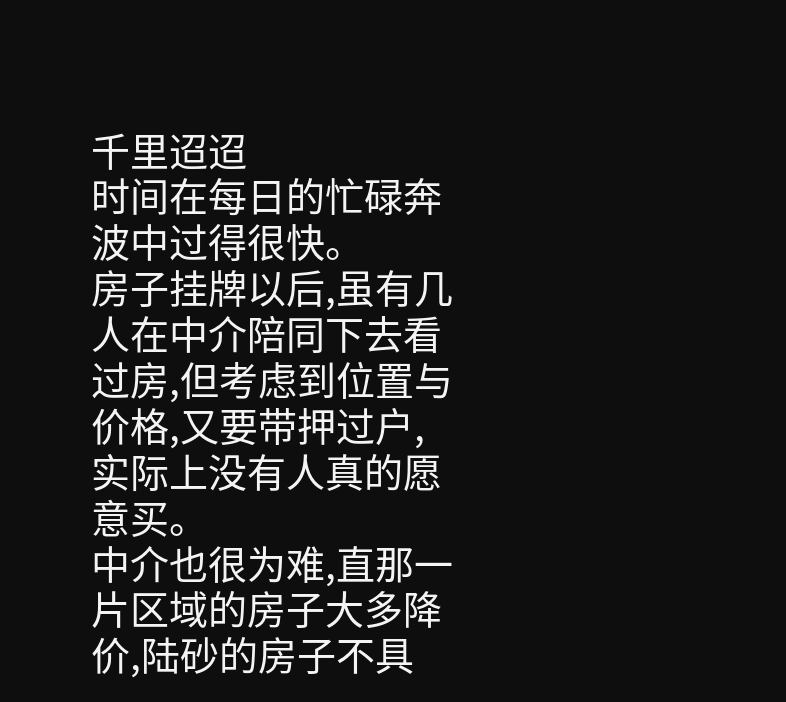千里迢迢
时间在每日的忙碌奔波中过得很快。
房子挂牌以后,虽有几人在中介陪同下去看过房,但考虑到位置与价格,又要带押过户,实际上没有人真的愿意买。
中介也很为难,直那一片区域的房子大多降价,陆砂的房子不具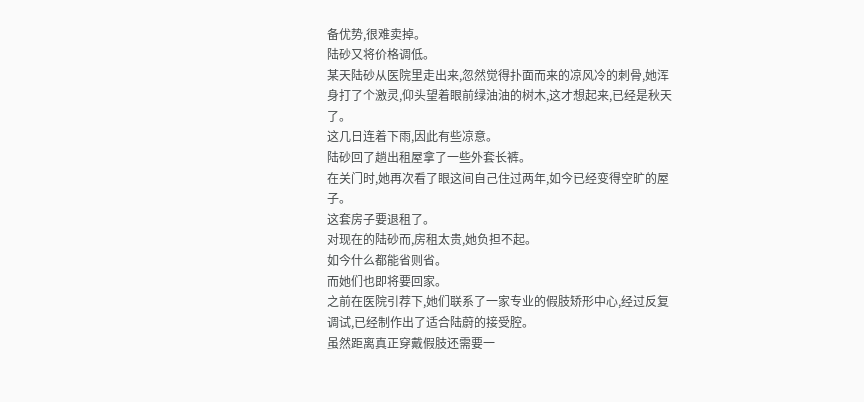备优势,很难卖掉。
陆砂又将价格调低。
某天陆砂从医院里走出来,忽然觉得扑面而来的凉风冷的刺骨,她浑身打了个激灵,仰头望着眼前绿油油的树木,这才想起来,已经是秋天了。
这几日连着下雨,因此有些凉意。
陆砂回了趟出租屋拿了一些外套长裤。
在关门时,她再次看了眼这间自己住过两年,如今已经变得空旷的屋子。
这套房子要退租了。
对现在的陆砂而,房租太贵,她负担不起。
如今什么都能省则省。
而她们也即将要回家。
之前在医院引荐下,她们联系了一家专业的假肢矫形中心,经过反复调试,已经制作出了适合陆蔚的接受腔。
虽然距离真正穿戴假肢还需要一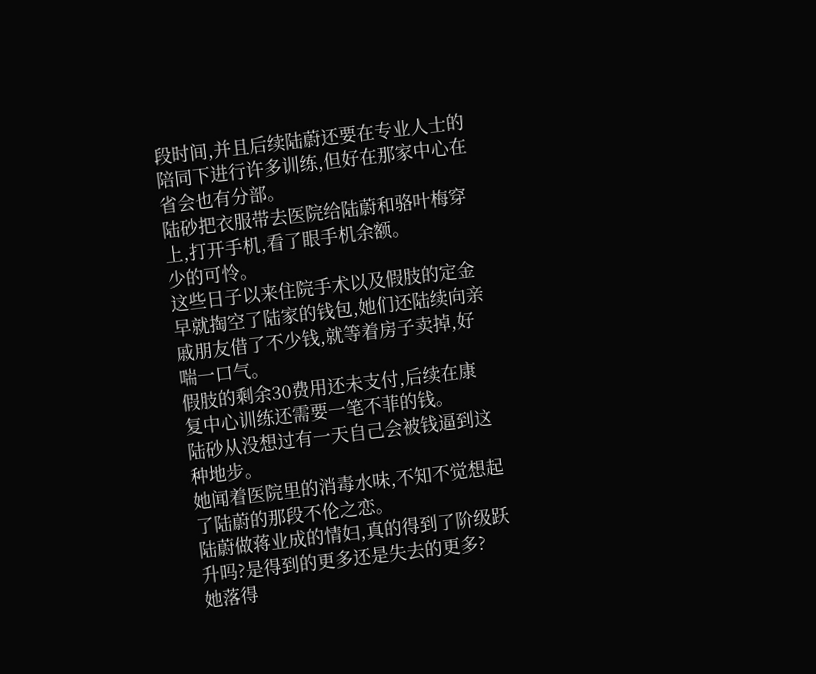段时间,并且后续陆蔚还要在专业人士的陪同下进行许多训练,但好在那家中心在省会也有分部。
陆砂把衣服带去医院给陆蔚和骆叶梅穿上,打开手机,看了眼手机余额。
少的可怜。
这些日子以来住院手术以及假肢的定金早就掏空了陆家的钱包,她们还陆续向亲戚朋友借了不少钱,就等着房子卖掉,好喘一口气。
假肢的剩余30费用还未支付,后续在康复中心训练还需要一笔不菲的钱。
陆砂从没想过有一天自己会被钱逼到这种地步。
她闻着医院里的消毒水味,不知不觉想起了陆蔚的那段不伦之恋。
陆蔚做蒋业成的情妇,真的得到了阶级跃升吗?是得到的更多还是失去的更多?
她落得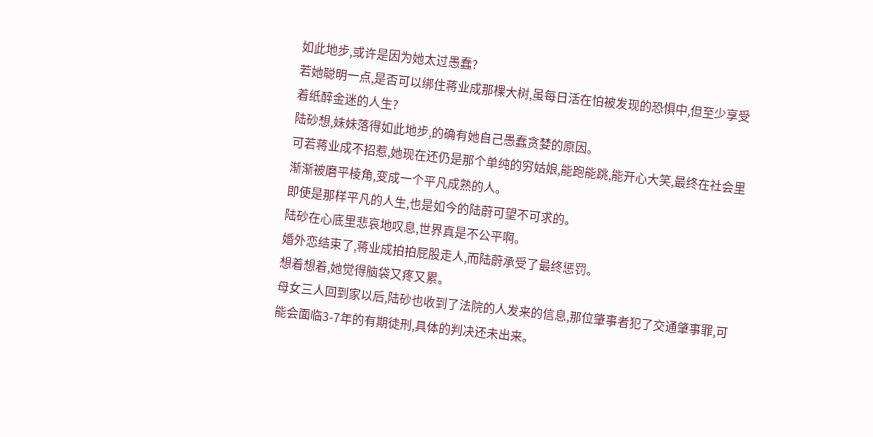如此地步,或许是因为她太过愚蠢?
若她聪明一点,是否可以绑住蒋业成那棵大树,虽每日活在怕被发现的恐惧中,但至少享受着纸醉金迷的人生?
陆砂想,妹妹落得如此地步,的确有她自己愚蠢贪婪的原因。
可若蒋业成不招惹,她现在还仍是那个单纯的穷姑娘,能跑能跳,能开心大笑,最终在社会里渐渐被磨平棱角,变成一个平凡成熟的人。
即使是那样平凡的人生,也是如今的陆蔚可望不可求的。
陆砂在心底里悲哀地叹息,世界真是不公平啊。
婚外恋结束了,蒋业成拍拍屁股走人,而陆蔚承受了最终惩罚。
想着想着,她觉得脑袋又疼又累。
母女三人回到家以后,陆砂也收到了法院的人发来的信息,那位肇事者犯了交通肇事罪,可能会面临3-7年的有期徒刑,具体的判决还未出来。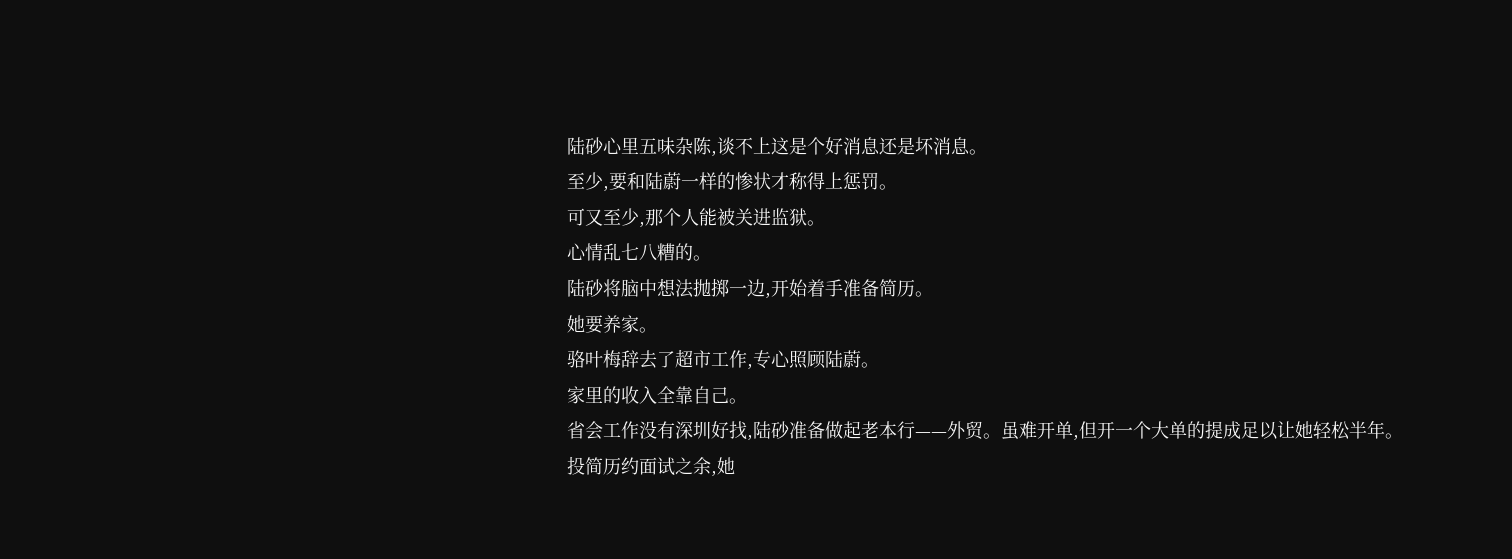陆砂心里五味杂陈,谈不上这是个好消息还是坏消息。
至少,要和陆蔚一样的惨状才称得上惩罚。
可又至少,那个人能被关进监狱。
心情乱七八糟的。
陆砂将脑中想法抛掷一边,开始着手准备简历。
她要养家。
骆叶梅辞去了超市工作,专心照顾陆蔚。
家里的收入全靠自己。
省会工作没有深圳好找,陆砂准备做起老本行——外贸。虽难开单,但开一个大单的提成足以让她轻松半年。
投简历约面试之余,她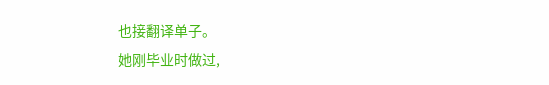也接翻译单子。
她刚毕业时做过,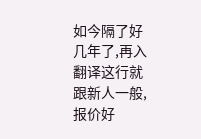如今隔了好几年了,再入翻译这行就跟新人一般,报价好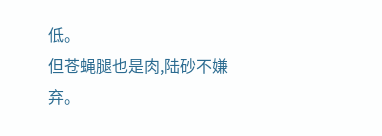低。
但苍蝇腿也是肉,陆砂不嫌弃。